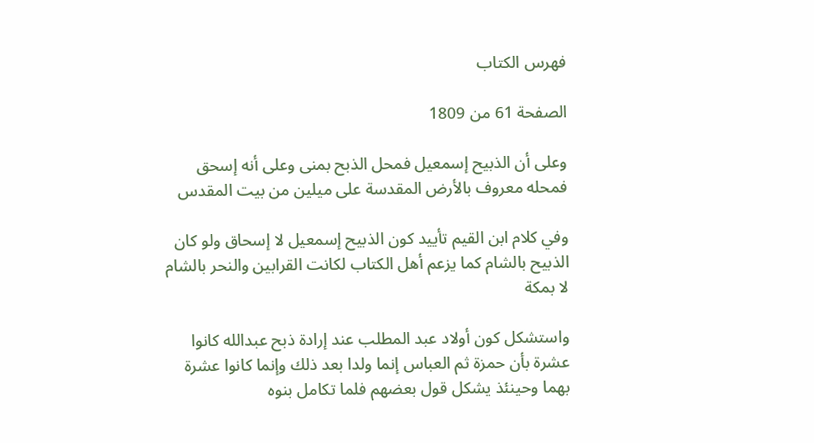فهرس الكتاب

الصفحة 61 من 1809

وعلى أن الذبيح إسمعيل فمحل الذبح بمنى وعلى أنه إسحق فمحله معروف بالأرض المقدسة على ميلين من بيت المقدس

وفي كلام ابن القيم تأييد كون الذبيح إسمعيل لا إسحاق ولو كان الذبيح بالشام كما يزعم أهل الكتاب لكانت القرابين والنحر بالشام لا بمكة

واستشكل كون أولاد عبد المطلب عند إرادة ذبح عبدالله كانوا عشرة بأن حمزة ثم العباس إنما ولدا بعد ذلك وإنما كانوا عشرة بهما وحينئذ يشكل قول بعضهم فلما تكامل بنوه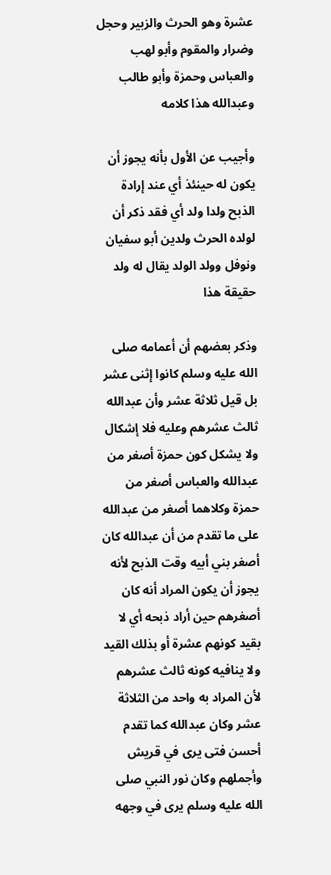عشرة وهو الحرث والزبير وحجل وضرار والمقوم وأبو لهب والعباس وحمزة وأبو طالب وعبدالله هذا كلامه

وأجيب عن الأول بأنه يجوز أن يكون له حينئذ أي عند إرادة الذبح ولدا ولد أي فقد ذكر أن لولده الحرث ولدين أبو سفيان ونوفل وولد الولد يقال له ولد حقيقة هذا

وذكر بعضهم أن أعمامه صلى الله عليه وسلم كانوا إثنى عشر بل قيل ثلاثة عشر وأن عبدالله ثالث عشرهم وعليه فلا إشكال ولا يشكل كون حمزة أصغر من عبدالله والعباس أصغر من حمزة وكلاهما أصغر من عبدالله على ما تقدم من أن عبدالله كان أصغر بني أبيه وقت الذبح لأنه يجوز أن يكون المراد أنه كان أصغرهم حين أراد ذبحه أي لا بقيد كونهم عشرة أو بذلك القيد ولا ينافيه كونه ثالث عشرهم لأن المراد به واحد من الثلاثة عشر وكان عبدالله كما تقدم أحسن فتى يرى في قريش وأجملهم وكان نور النبي صلى الله عليه وسلم يرى في وجهه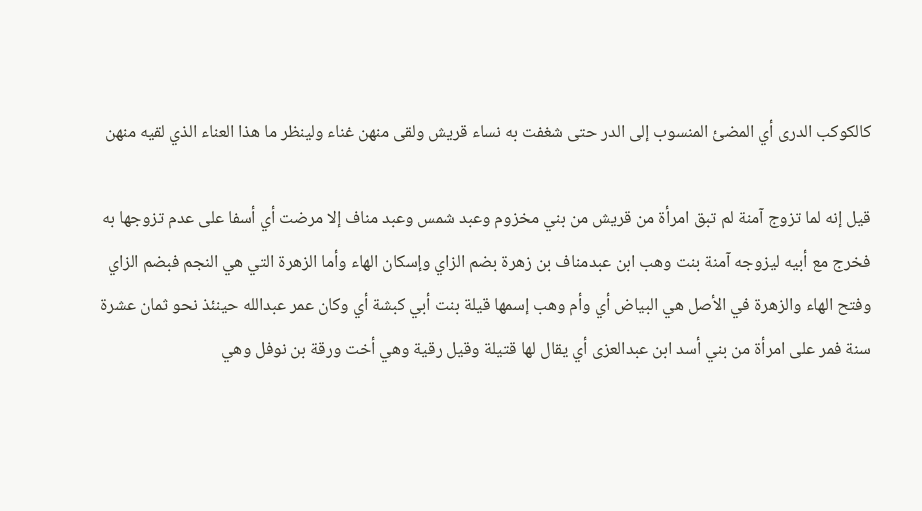كالكوكب الدرى أي المضئ المنسوب إلى الدر حتى شغفت به نساء قريش ولقى منهن غناء ولينظر ما هذا العناء الذي لقيه منهن

قيل إنه لما تزوج آمنة لم تبق امرأة من قريش من بني مخزوم وعبد شمس وعبد مناف إلا مرضت أي أسفا على عدم تزوجها به فخرج مع أبيه ليزوجه آمنة بنت وهب ابن عبدمناف بن زهرة بضم الزاي وإسكان الهاء وأما الزهرة التي هي النجم فبضم الزاي وفتح الهاء والزهرة في الأصل هي البياض أي وأم وهب إسمها قيلة بنت أبي كبشة أي وكان عمر عبدالله حينئذ نحو ثمان عشرة سنة فمر على امرأة من بني أسد ابن عبدالعزى أي يقال لها قتيلة وقيل رقية وهي أخت ورقة بن نوفل وهي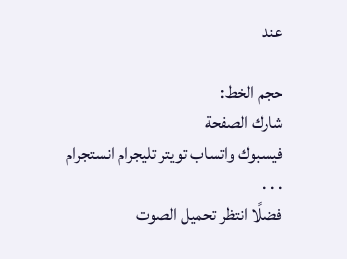عند

حجم الخط:
شارك الصفحة
فيسبوك واتساب تويتر تليجرام انستجرام
. . .
فضلًا انتظر تحميل الصوت